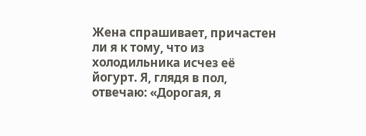Жена спрашивает, причастен ли я к тому, что из холодильника исчез её йогурт. Я, глядя в пол, отвечаю: «Дорогая, я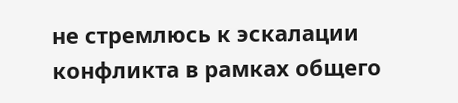не стремлюсь к эскалации конфликта в рамках общего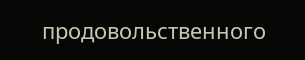продовольственного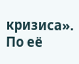кризиса». По её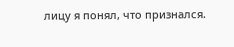лицу я понял, что признался.